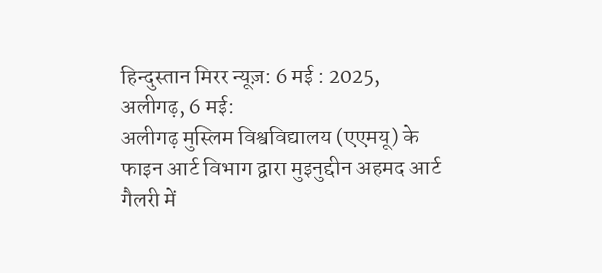हिन्दुस्तान मिरर न्यूज़: 6 मई : 2025,
अलीगढ़, 6 मई:
अलीगढ़ मुस्लिम विश्वविद्यालय (एएमयू) के फाइन आर्ट विभाग द्वारा मुइनुद्दीन अहमद आर्ट गैलरी में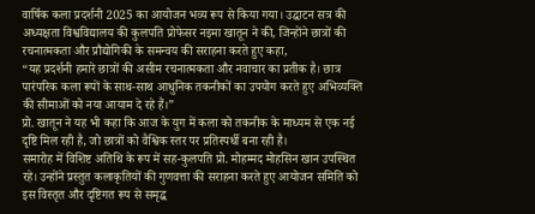वार्षिक कला प्रदर्शनी 2025 का आयोजन भव्य रूप से किया गया। उद्घाटन सत्र की अध्यक्षता विश्वविद्यालय की कुलपति प्रोफेसर नइमा खातून ने की, जिन्होंने छात्रों की रचनात्मकता और प्रौद्योगिकी के समन्वय की सराहना करते हुए कहा,
“यह प्रदर्शनी हमारे छात्रों की असीम रचनात्मकता और नवाचार का प्रतीक है। छात्र पारंपरिक कला रूपों के साथ-साथ आधुनिक तकनीकों का उपयोग करते हुए अभिव्यक्ति की सीमाओं को नया आयाम दे रहे हैं।”
प्रो. खातून ने यह भी कहा कि आज के युग में कला को तकनीक के माध्यम से एक नई दृष्टि मिल रही है, जो छात्रों को वैश्विक स्तर पर प्रतिस्पर्धी बना रही है।
समारोह में विशिष्ट अतिथि के रूप में सह-कुलपति प्रो. मोहम्मद मोहसिन खान उपस्थित रहे। उन्होंने प्रस्तुत कलाकृतियों की गुणवत्ता की सराहना करते हुए आयोजन समिति को इस विस्तृत और दृष्टिगत रूप से समृद्ध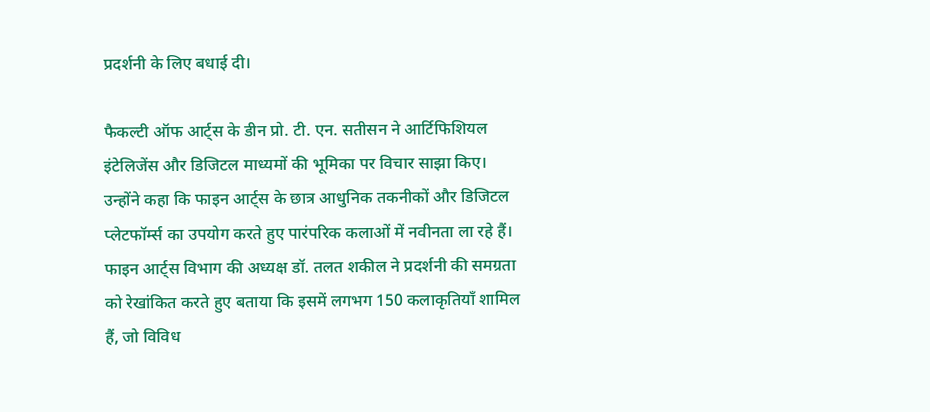प्रदर्शनी के लिए बधाई दी।

फैकल्टी ऑफ आर्ट्स के डीन प्रो. टी. एन. सतीसन ने आर्टिफिशियल इंटेलिजेंस और डिजिटल माध्यमों की भूमिका पर विचार साझा किए। उन्होंने कहा कि फाइन आर्ट्स के छात्र आधुनिक तकनीकों और डिजिटल प्लेटफॉर्म्स का उपयोग करते हुए पारंपरिक कलाओं में नवीनता ला रहे हैं।
फाइन आर्ट्स विभाग की अध्यक्ष डॉ. तलत शकील ने प्रदर्शनी की समग्रता को रेखांकित करते हुए बताया कि इसमें लगभग 150 कलाकृतियाँ शामिल हैं, जो विविध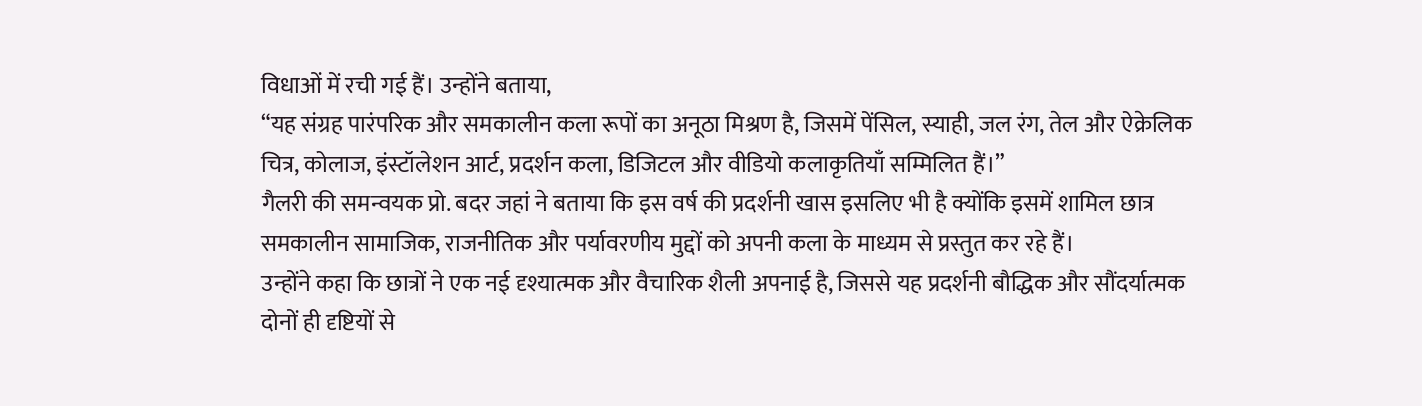विधाओं में रची गई हैं। उन्होंने बताया,
“यह संग्रह पारंपरिक और समकालीन कला रूपों का अनूठा मिश्रण है, जिसमें पेंसिल, स्याही, जल रंग, तेल और ऐक्रेलिक चित्र, कोलाज, इंस्टॉलेशन आर्ट, प्रदर्शन कला, डिजिटल और वीडियो कलाकृतियाँ सम्मिलित हैं।”
गैलरी की समन्वयक प्रो. बदर जहां ने बताया कि इस वर्ष की प्रदर्शनी खास इसलिए भी है क्योंकि इसमें शामिल छात्र समकालीन सामाजिक, राजनीतिक और पर्यावरणीय मुद्दों को अपनी कला के माध्यम से प्रस्तुत कर रहे हैं।
उन्होंने कहा कि छात्रों ने एक नई दृश्यात्मक और वैचारिक शैली अपनाई है, जिससे यह प्रदर्शनी बौद्धिक और सौंदर्यात्मक दोनों ही दृष्टियों से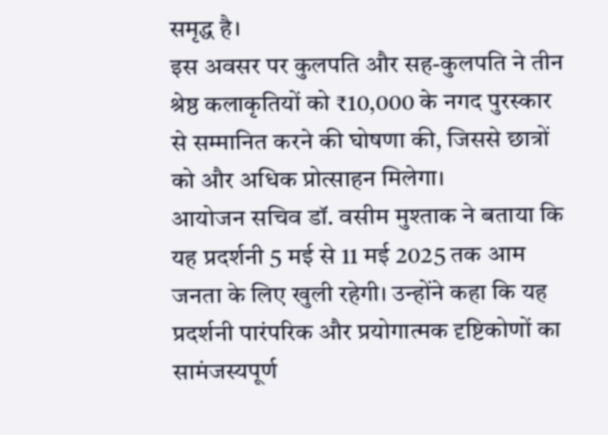समृद्ध है।
इस अवसर पर कुलपति और सह-कुलपति ने तीन श्रेष्ठ कलाकृतियों को ₹10,000 के नगद पुरस्कार से सम्मानित करने की घोषणा की, जिससे छात्रों को और अधिक प्रोत्साहन मिलेगा।
आयोजन सचिव डॉ. वसीम मुश्ताक ने बताया कि यह प्रदर्शनी 5 मई से 11 मई 2025 तक आम जनता के लिए खुली रहेगी। उन्होंने कहा कि यह प्रदर्शनी पारंपरिक और प्रयोगात्मक दृष्टिकोणों का सामंजस्यपूर्ण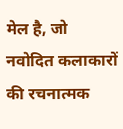मेल है, जो नवोदित कलाकारों की रचनात्मक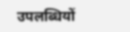उपलब्धियों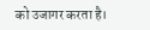को उजागर करता है।